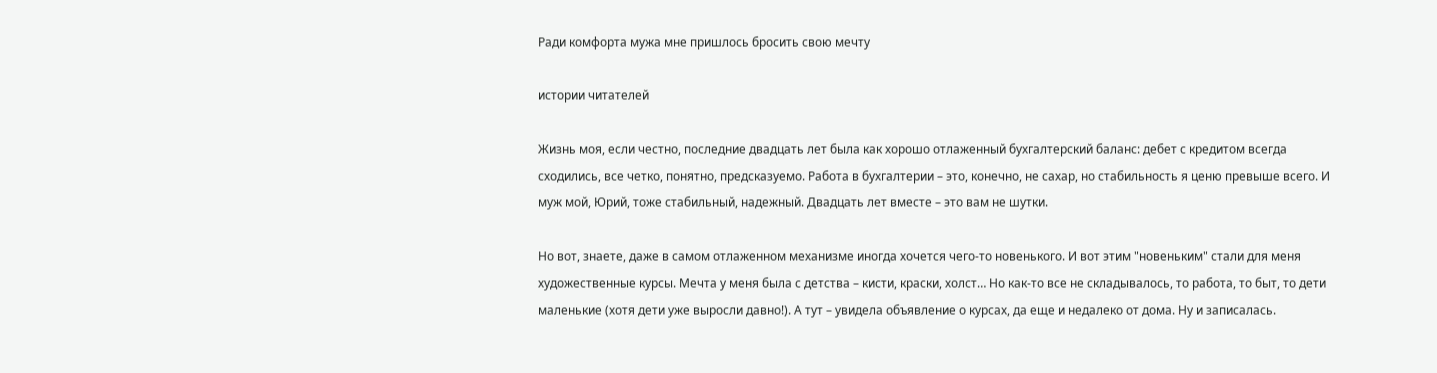Ради комфорта мужа мне пришлось бросить свою мечту

истории читателей

Жизнь моя, если честно, последние двадцать лет была как хорошо отлаженный бухгалтерский баланс: дебет с кредитом всегда сходились, все четко, понятно, предсказуемо. Работа в бухгалтерии – это, конечно, не сахар, но стабильность я ценю превыше всего. И муж мой, Юрий, тоже стабильный, надежный. Двадцать лет вместе – это вам не шутки.

Но вот, знаете, даже в самом отлаженном механизме иногда хочется чего-то новенького. И вот этим "новеньким" стали для меня художественные курсы. Мечта у меня была с детства – кисти, краски, холст… Но как-то все не складывалось, то работа, то быт, то дети маленькие (хотя дети уже выросли давно!). А тут – увидела объявление о курсах, да еще и недалеко от дома. Ну и записалась.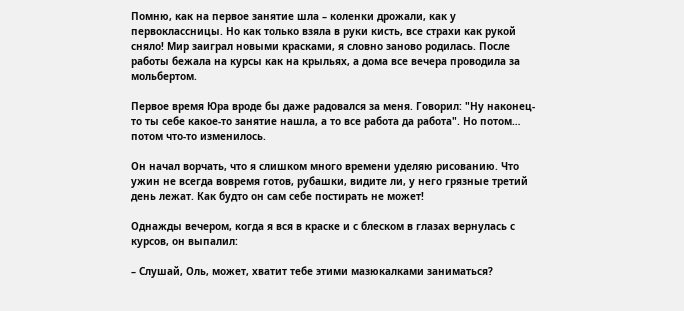Помню, как на первое занятие шла – коленки дрожали, как у первоклассницы. Но как только взяла в руки кисть, все страхи как рукой сняло! Мир заиграл новыми красками, я словно заново родилась. После работы бежала на курсы как на крыльях, а дома все вечера проводила за мольбертом.

Первое время Юра вроде бы даже радовался за меня. Говорил: "Ну наконец-то ты себе какое-то занятие нашла, а то все работа да работа". Но потом… потом что-то изменилось.

Он начал ворчать, что я слишком много времени уделяю рисованию. Что ужин не всегда вовремя готов, рубашки, видите ли, у него грязные третий день лежат. Как будто он сам себе постирать не может!

Однажды вечером, когда я вся в краске и с блеском в глазах вернулась с курсов, он выпалил:

– Слушай, Оль, может, хватит тебе этими мазюкалками заниматься?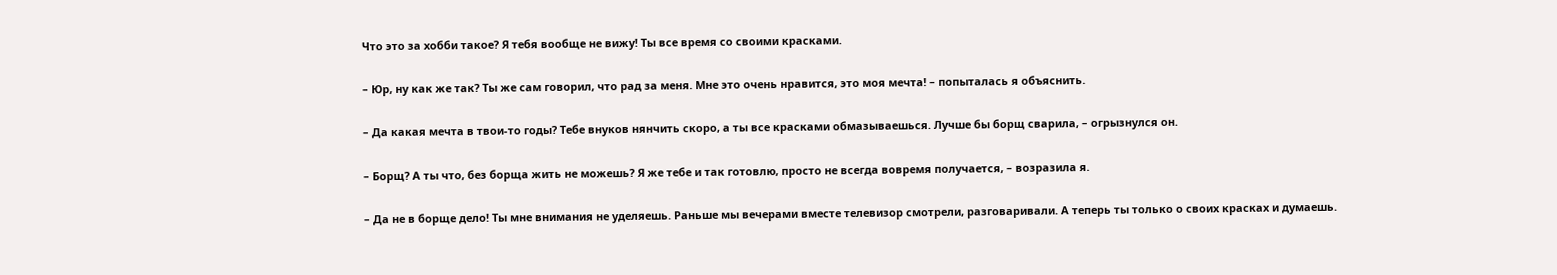Что это за хобби такое? Я тебя вообще не вижу! Ты все время со своими красками.

– Юр, ну как же так? Ты же сам говорил, что рад за меня. Мне это очень нравится, это моя мечта! – попыталась я объяснить.

– Да какая мечта в твои-то годы? Тебе внуков нянчить скоро, а ты все красками обмазываешься. Лучше бы борщ сварила, – огрызнулся он.

– Борщ? А ты что, без борща жить не можешь? Я же тебе и так готовлю, просто не всегда вовремя получается, – возразила я.

– Да не в борще дело! Ты мне внимания не уделяешь. Раньше мы вечерами вместе телевизор смотрели, разговаривали. А теперь ты только о своих красках и думаешь.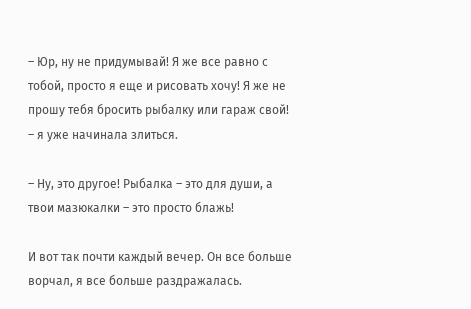– Юр, ну не придумывай! Я же все равно с тобой, просто я еще и рисовать хочу! Я же не прошу тебя бросить рыбалку или гараж свой! – я уже начинала злиться.

– Ну, это другое! Рыбалка – это для души, а твои мазюкалки – это просто блажь!

И вот так почти каждый вечер. Он все больше ворчал, я все больше раздражалась.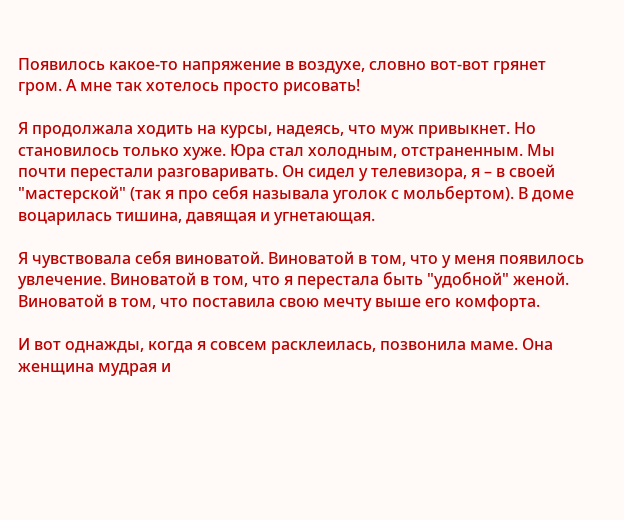Появилось какое-то напряжение в воздухе, словно вот-вот грянет гром. А мне так хотелось просто рисовать!

Я продолжала ходить на курсы, надеясь, что муж привыкнет. Но становилось только хуже. Юра стал холодным, отстраненным. Мы почти перестали разговаривать. Он сидел у телевизора, я – в своей "мастерской" (так я про себя называла уголок с мольбертом). В доме воцарилась тишина, давящая и угнетающая.

Я чувствовала себя виноватой. Виноватой в том, что у меня появилось увлечение. Виноватой в том, что я перестала быть "удобной" женой. Виноватой в том, что поставила свою мечту выше его комфорта.

И вот однажды, когда я совсем расклеилась, позвонила маме. Она женщина мудрая и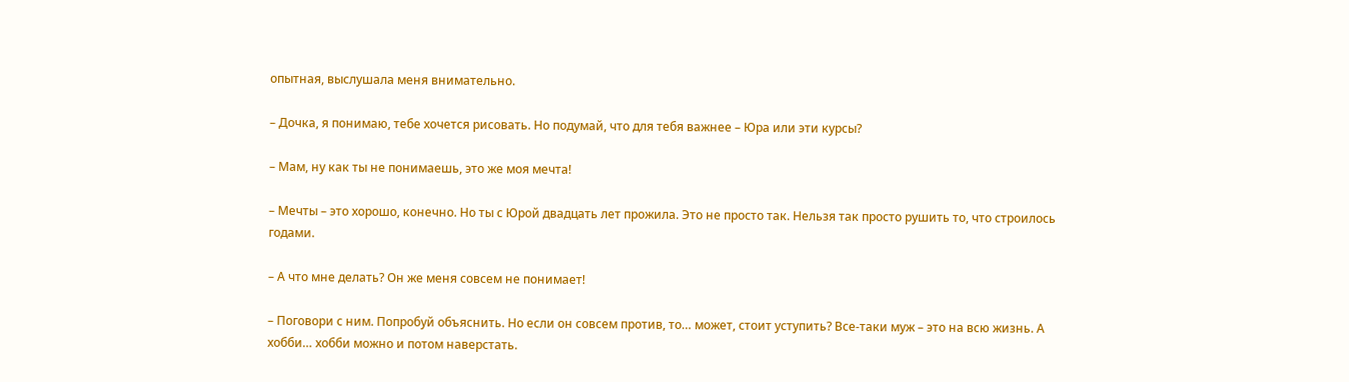опытная, выслушала меня внимательно.

– Дочка, я понимаю, тебе хочется рисовать. Но подумай, что для тебя важнее – Юра или эти курсы?

– Мам, ну как ты не понимаешь, это же моя мечта!

– Мечты – это хорошо, конечно. Но ты с Юрой двадцать лет прожила. Это не просто так. Нельзя так просто рушить то, что строилось годами.

– А что мне делать? Он же меня совсем не понимает!

– Поговори с ним. Попробуй объяснить. Но если он совсем против, то… может, стоит уступить? Все-таки муж – это на всю жизнь. А хобби… хобби можно и потом наверстать.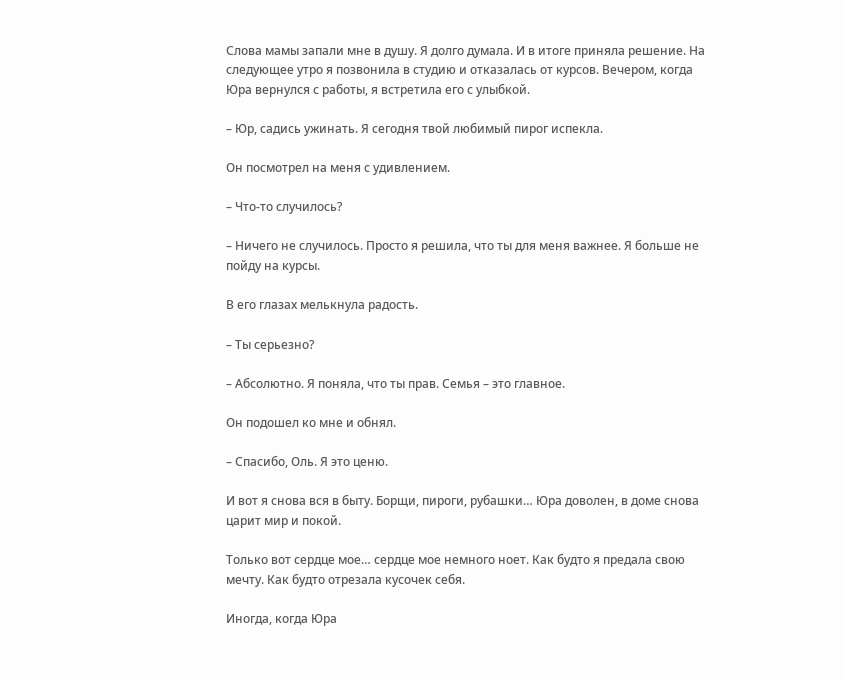Слова мамы запали мне в душу. Я долго думала. И в итоге приняла решение. На следующее утро я позвонила в студию и отказалась от курсов. Вечером, когда Юра вернулся с работы, я встретила его с улыбкой.

– Юр, садись ужинать. Я сегодня твой любимый пирог испекла.

Он посмотрел на меня с удивлением.

– Что-то случилось?

– Ничего не случилось. Просто я решила, что ты для меня важнее. Я больше не пойду на курсы.

В его глазах мелькнула радость.

– Ты серьезно?

– Абсолютно. Я поняла, что ты прав. Семья – это главное.

Он подошел ко мне и обнял.

– Спасибо, Оль. Я это ценю.

И вот я снова вся в быту. Борщи, пироги, рубашки… Юра доволен, в доме снова царит мир и покой.

Только вот сердце мое… сердце мое немного ноет. Как будто я предала свою мечту. Как будто отрезала кусочек себя.

Иногда, когда Юра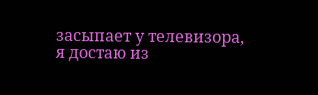засыпает у телевизора, я достаю из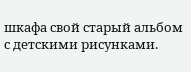шкафа свой старый альбом с детскими рисунками.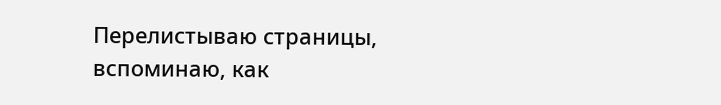Перелистываю страницы, вспоминаю, как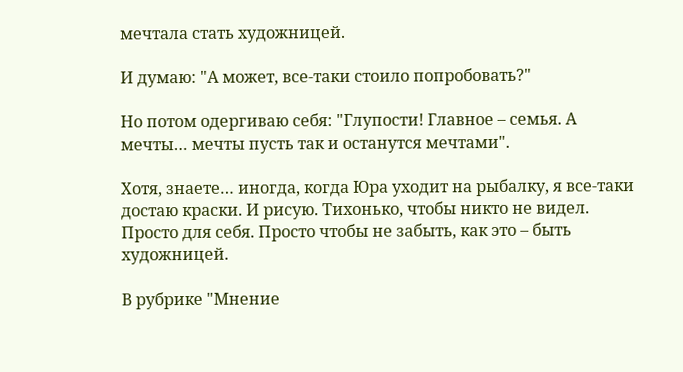мечтала стать художницей.

И думаю: "А может, все-таки стоило попробовать?"

Но потом одергиваю себя: "Глупости! Главное – семья. А мечты… мечты пусть так и останутся мечтами".

Хотя, знаете… иногда, когда Юра уходит на рыбалку, я все-таки достаю краски. И рисую. Тихонько, чтобы никто не видел. Просто для себя. Просто чтобы не забыть, как это – быть художницей.

В рубрике "Мнение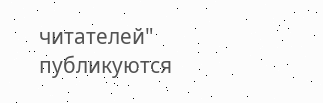читателей" публикуются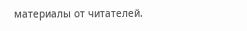материалы от читателей.